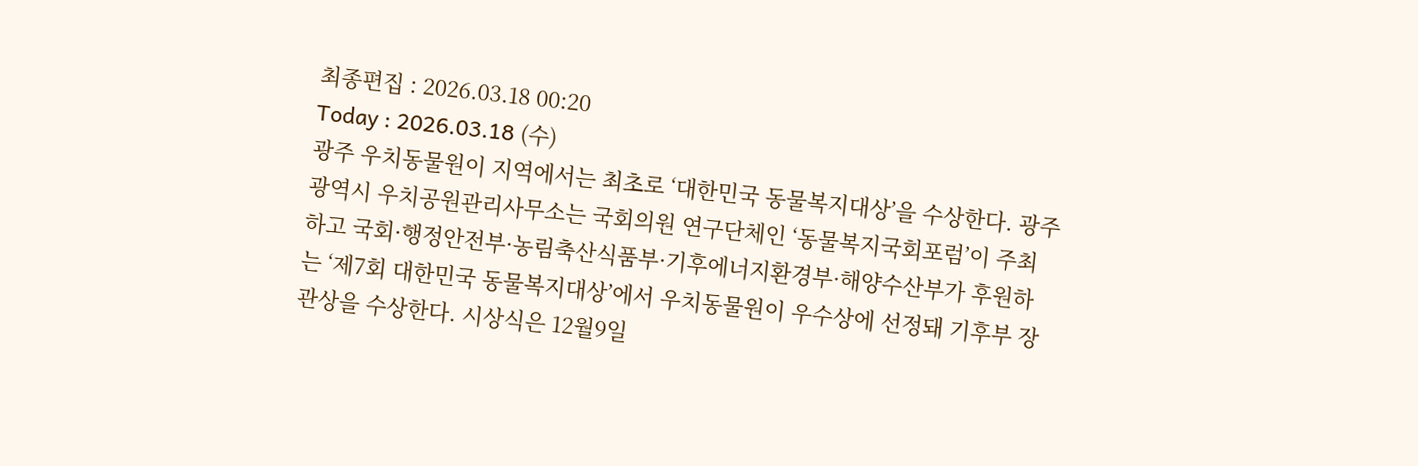최종편집 : 2026.03.18 00:20
Today : 2026.03.18 (수)
광주 우치동물원이 지역에서는 최초로 ‘대한민국 동물복지대상’을 수상한다. 광주광역시 우치공원관리사무소는 국회의원 연구단체인 ‘동물복지국회포럼’이 주최하고 국회·행정안전부·농림축산식품부·기후에너지환경부·해양수산부가 후원하는 ‘제7회 대한민국 동물복지대상’에서 우치동물원이 우수상에 선정돼 기후부 장관상을 수상한다. 시상식은 12월9일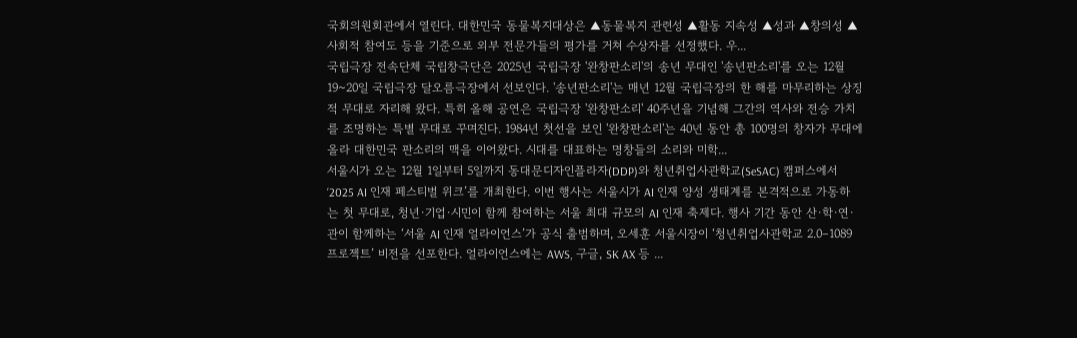국회의원회관에서 열린다. 대한민국 동물복지대상은 ▲동물복지 관련성 ▲활동 지속성 ▲성과 ▲창의성 ▲사회적 참여도 등을 기준으로 외부 전문가들의 평가를 거쳐 수상자를 선정했다. 우...
국립극장 전속단체 국립창극단은 2025년 국립극장 '완창판소리'의 송년 무대인 '송년판소리'를 오는 12월 19~20일 국립극장 달오름극장에서 선보인다. '송년판소리'는 매년 12월 국립극장의 한 해를 마무리하는 상징적 무대로 자리해 왔다. 특히 올해 공연은 국립극장 '완창판소리' 40주년을 기념해 그간의 역사와 전승 가치를 조명하는 특별 무대로 꾸며진다. 1984년 첫선을 보인 '완창판소리'는 40년 동안 총 100명의 창자가 무대에 올라 대한민국 판소리의 맥을 이어왔다. 시대를 대표하는 명창들의 소리와 미학...
서울시가 오는 12월 1일부터 5일까지 동대문디자인플라자(DDP)와 청년취업사관학교(SeSAC) 캠퍼스에서 ‘2025 AI 인재 페스티벌 위크’를 개최한다. 이번 행사는 서울시가 AI 인재 양성 생태계를 본격적으로 가동하는 첫 무대로, 청년·기업·시민이 함께 참여하는 서울 최대 규모의 AI 인재 축제다. 행사 기간 동안 산·학·연·관이 함께하는 ‘서울 AI 인재 얼라이언스’가 공식 출범하며, 오세훈 서울시장이 ‘청년취업사관학교 2.0–1089 프로젝트’ 비전을 선포한다. 얼라이언스에는 AWS, 구글, SK AX 등 ...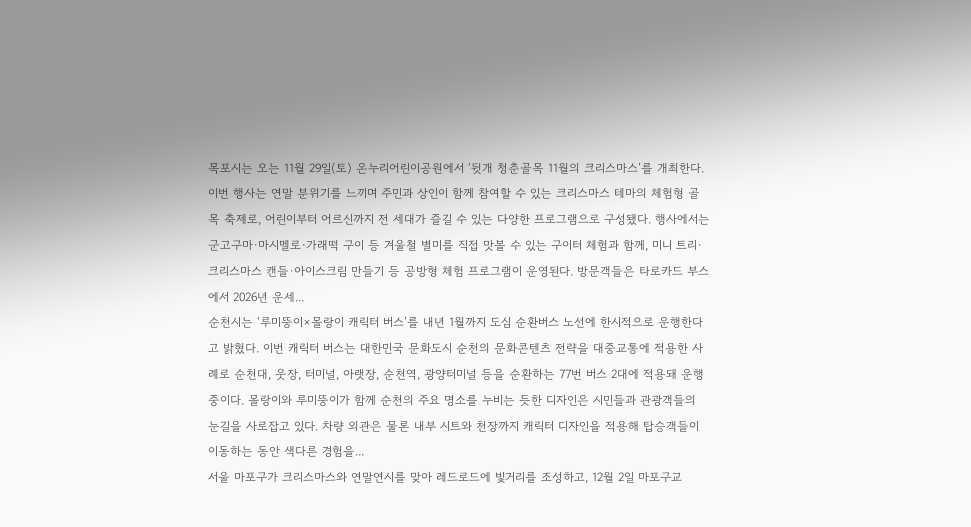목포시는 오는 11월 29일(토) 온누리어린이공원에서 ‘뒷개 청춘골목 11월의 크리스마스’를 개최한다. 이번 행사는 연말 분위기를 느끼며 주민과 상인이 함께 참여할 수 있는 크리스마스 테마의 체험형 골목 축제로, 어린이부터 어르신까지 전 세대가 즐길 수 있는 다양한 프로그램으로 구성됐다. 행사에서는 군고구마·마시멜로·가래떡 구이 등 겨울철 별미를 직접 맛볼 수 있는 구이터 체험과 함께, 미니 트리·크리스마스 캔들·아이스크림 만들기 등 공방형 체험 프로그램이 운영된다. 방문객들은 타로카드 부스에서 2026년 운세...
순천시는 ‘루미뚱이×몰랑이 캐릭터 버스’를 내년 1월까지 도심 순환버스 노선에 한시적으로 운행한다고 밝혔다. 이번 캐릭터 버스는 대한민국 문화도시 순천의 문화콘텐츠 전략을 대중교통에 적용한 사례로 순천대, 웃장, 터미널, 아랫장, 순천역, 광양터미널 등을 순환하는 77번 버스 2대에 적용돼 운행 중이다. 몰랑이와 루미뚱이가 함께 순천의 주요 명소를 누비는 듯한 디자인은 시민들과 관광객들의 눈길을 사로잡고 있다. 차량 외관은 물론 내부 시트와 천장까지 캐릭터 디자인을 적용해 탑승객들이 이동하는 동안 색다른 경험을...
서울 마포구가 크리스마스와 연말연시를 맞아 레드로드에 빛거리를 조성하고, 12월 2일 마포구교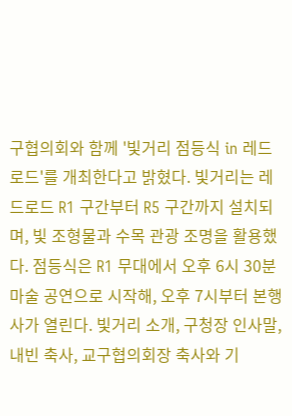구협의회와 함께 '빛거리 점등식 in 레드로드'를 개최한다고 밝혔다. 빛거리는 레드로드 R1 구간부터 R5 구간까지 설치되며, 빛 조형물과 수목 관광 조명을 활용했다. 점등식은 R1 무대에서 오후 6시 30분 마술 공연으로 시작해, 오후 7시부터 본행사가 열린다. 빛거리 소개, 구청장 인사말, 내빈 축사, 교구협의회장 축사와 기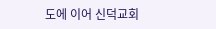도에 이어 신덕교회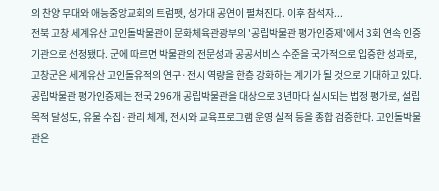의 찬양 무대와 애능중앙교회의 트럼펫, 성가대 공연이 펼쳐진다. 이후 참석자...
전북 고창 세계유산 고인돌박물관이 문화체육관광부의 '공립박물관 평가인증제'에서 3회 연속 인증기관으로 선정됐다. 군에 따르면 박물관의 전문성과 공공서비스 수준을 국가적으로 입증한 성과로, 고창군은 세계유산 고인돌유적의 연구·전시 역량을 한층 강화하는 계기가 될 것으로 기대하고 있다. 공립박물관 평가인증제는 전국 296개 공립박물관을 대상으로 3년마다 실시되는 법정 평가로, 설립 목적 달성도, 유물 수집·관리 체계, 전시와 교육프로그램 운영 실적 등을 종합 검증한다. 고인돌박물관은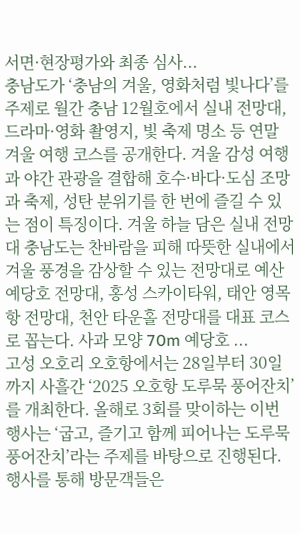서면·현장평가와 최종 심사...
충남도가 ‘충남의 겨울, 영화처럼 빛나다’를 주제로 월간 충남 12월호에서 실내 전망대, 드라마·영화 촬영지, 빛 축제 명소 등 연말 겨울 여행 코스를 공개한다. 겨울 감성 여행과 야간 관광을 결합해 호수·바다·도심 조망과 축제, 성탄 분위기를 한 번에 즐길 수 있는 점이 특징이다. 겨울 하늘 담은 실내 전망대 충남도는 찬바람을 피해 따뜻한 실내에서 겨울 풍경을 감상할 수 있는 전망대로 예산 예당호 전망대, 홍성 스카이타워, 태안 영목항 전망대, 천안 타운홀 전망대를 대표 코스로 꼽는다. 사과 모양 70m 예당호 ...
고성 오호리 오호항에서는 28일부터 30일까지 사흘간 ‘2025 오호항 도루묵 풍어잔치’를 개최한다. 올해로 3회를 맞이하는 이번 행사는 ‘굽고, 즐기고 함께 피어나는 도루묵 풍어잔치’라는 주제를 바탕으로 진행된다. 행사를 통해 방문객들은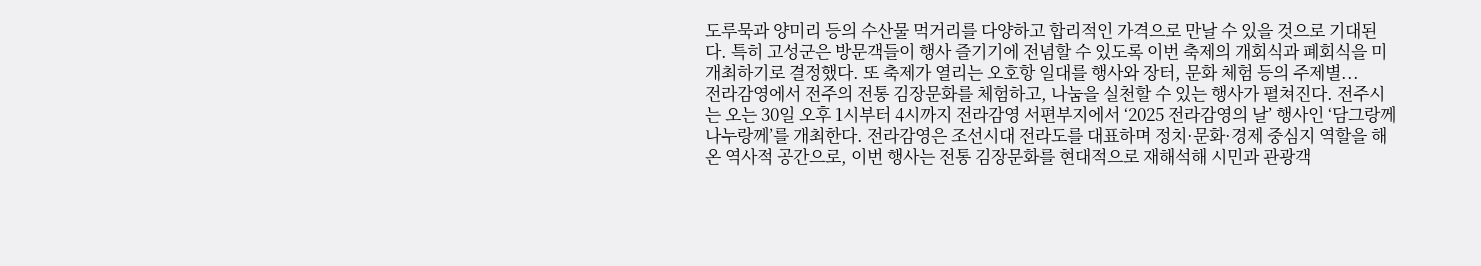도루묵과 양미리 등의 수산물 먹거리를 다양하고 합리적인 가격으로 만날 수 있을 것으로 기대된다. 특히 고성군은 방문객들이 행사 즐기기에 전념할 수 있도록 이번 축제의 개회식과 폐회식을 미개최하기로 결정했다. 또 축제가 열리는 오호항 일대를 행사와 장터, 문화 체험 등의 주제별...
전라감영에서 전주의 전통 김장문화를 체험하고, 나눔을 실천할 수 있는 행사가 펼쳐진다. 전주시는 오는 30일 오후 1시부터 4시까지 전라감영 서편부지에서 ‘2025 전라감영의 날’ 행사인 ‘담그랑께 나누랑께’를 개최한다. 전라감영은 조선시대 전라도를 대표하며 정치·문화·경제 중심지 역할을 해온 역사적 공간으로, 이번 행사는 전통 김장문화를 현대적으로 재해석해 시민과 관광객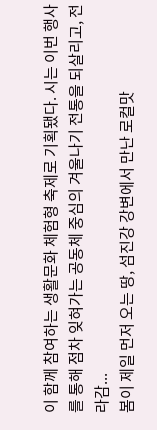이 함께 참여하는 생활문화 체험형 축제로 기획됐다. 시는 이번 행사를 통해 점차 잊혀가는 공동체 중심의 겨울나기 전통을 되살리고, 전라감...
봄이 제일 먼저 오는 땅, 섬진강 강변에서 만난 로컬맛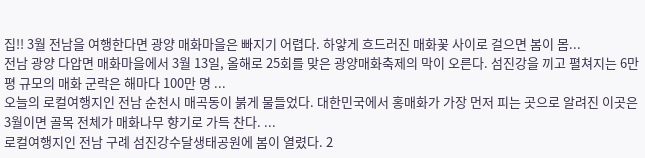집!! 3월 전남을 여행한다면 광양 매화마을은 빠지기 어렵다. 하얗게 흐드러진 매화꽃 사이로 걸으면 봄이 몸...
전남 광양 다압면 매화마을에서 3월 13일, 올해로 25회를 맞은 광양매화축제의 막이 오른다. 섬진강을 끼고 펼쳐지는 6만 평 규모의 매화 군락은 해마다 100만 명 ...
오늘의 로컬여행지인 전남 순천시 매곡동이 붉게 물들었다. 대한민국에서 홍매화가 가장 먼저 피는 곳으로 알려진 이곳은 3월이면 골목 전체가 매화나무 향기로 가득 찬다. ...
로컬여행지인 전남 구례 섬진강수달생태공원에 봄이 열렸다. 2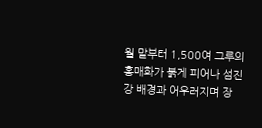월 말부터 1,500여 그루의 홍매화가 붉게 피어나 섬진강 배경과 어우러지며 장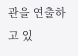관을 연출하고 있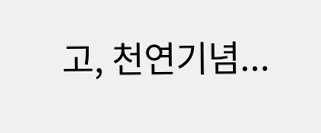고, 천연기념...